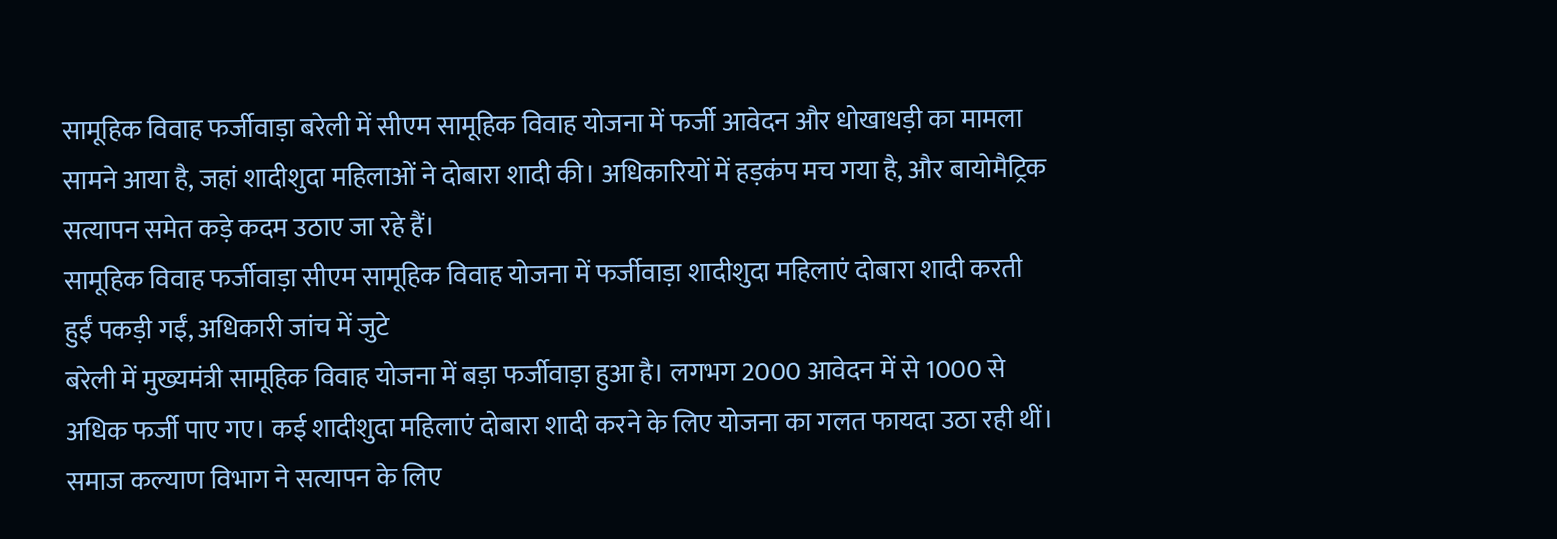सामूहिक विवाह फर्जीवाड़ा बरेली में सीएम सामूहिक विवाह योजना में फर्जी आवेदन और धोखाधड़ी का मामला सामने आया है, जहां शादीशुदा महिलाओं ने दोबारा शादी की। अधिकारियों में हड़कंप मच गया है, और बायोमैट्रिक सत्यापन समेत कड़े कदम उठाए जा रहे हैं।
सामूहिक विवाह फर्जीवाड़ा सीएम सामूहिक विवाह योजना में फर्जीवाड़ा शादीशुदा महिलाएं दोबारा शादी करती हुईं पकड़ी गईं, अधिकारी जांच में जुटे
बरेली में मुख्यमंत्री सामूहिक विवाह योजना में बड़ा फर्जीवाड़ा हुआ है। लगभग 2000 आवेदन में से 1000 से अधिक फर्जी पाए गए। कई शादीशुदा महिलाएं दोबारा शादी करने के लिए योजना का गलत फायदा उठा रही थीं। समाज कल्याण विभाग ने सत्यापन के लिए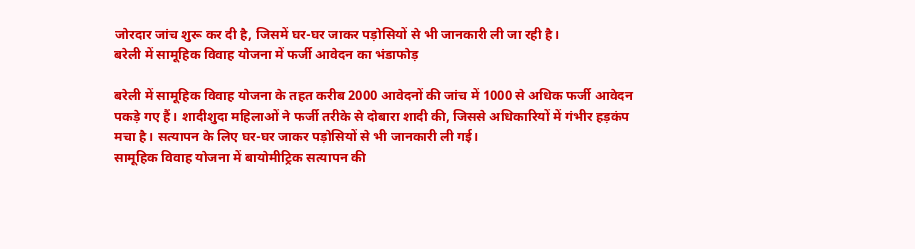जोरदार जांच शुरू कर दी है, जिसमें घर-घर जाकर पड़ोसियों से भी जानकारी ली जा रही है।
बरेली में सामूहिक विवाह योजना में फर्जी आवेदन का भंडाफोड़

बरेली में सामूहिक विवाह योजना के तहत करीब 2000 आवेदनों की जांच में 1000 से अधिक फर्जी आवेदन पकड़े गए हैं। शादीशुदा महिलाओं ने फर्जी तरीके से दोबारा शादी की, जिससे अधिकारियों में गंभीर हड़कंप मचा है। सत्यापन के लिए घर-घर जाकर पड़ोसियों से भी जानकारी ली गई।
सामूहिक विवाह योजना में बायोमीट्रिक सत्यापन की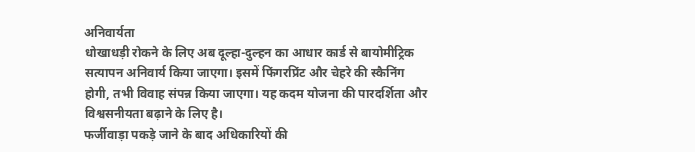अनिवार्यता
धोखाधड़ी रोकने के लिए अब दूल्हा-दुल्हन का आधार कार्ड से बायोमीट्रिक सत्यापन अनिवार्य किया जाएगा। इसमें फिंगरप्रिंट और चेहरे की स्कैनिंग होगी, तभी विवाह संपन्न किया जाएगा। यह कदम योजना की पारदर्शिता और विश्वसनीयता बढ़ाने के लिए है।
फर्जीवाड़ा पकड़े जाने के बाद अधिकारियों की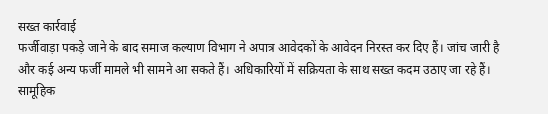सख्त कार्रवाई
फर्जीवाड़ा पकड़े जाने के बाद समाज कल्याण विभाग ने अपात्र आवेदकों के आवेदन निरस्त कर दिए हैं। जांच जारी है और कई अन्य फर्जी मामले भी सामने आ सकते हैं। अधिकारियों में सक्रियता के साथ सख्त कदम उठाए जा रहे हैं।
सामूहिक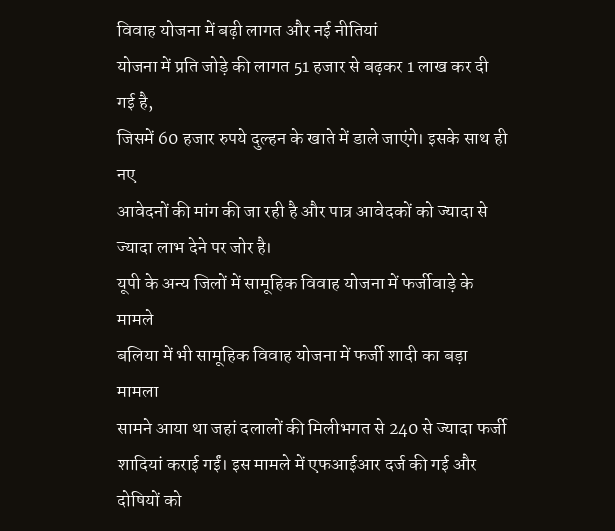विवाह योजना में बढ़ी लागत और नई नीतियां
योजना में प्रति जोड़े की लागत 51 हजार से बढ़कर 1 लाख कर दी गई है,
जिसमें 60 हजार रुपये दुल्हन के खाते में डाले जाएंगे। इसके साथ ही नए
आवेदनों की मांग की जा रही है और पात्र आवेदकों को ज्यादा से ज्यादा लाभ देने पर जोर है।
यूपी के अन्य जिलों में सामूहिक विवाह योजना में फर्जीवाड़े के मामले
बलिया में भी सामूहिक विवाह योजना में फर्जी शादी का बड़ा मामला
सामने आया था जहां दलालों की मिलीभगत से 240 से ज्यादा फर्जी
शादियां कराई गईं। इस मामले में एफआईआर दर्ज की गई और दोषियों को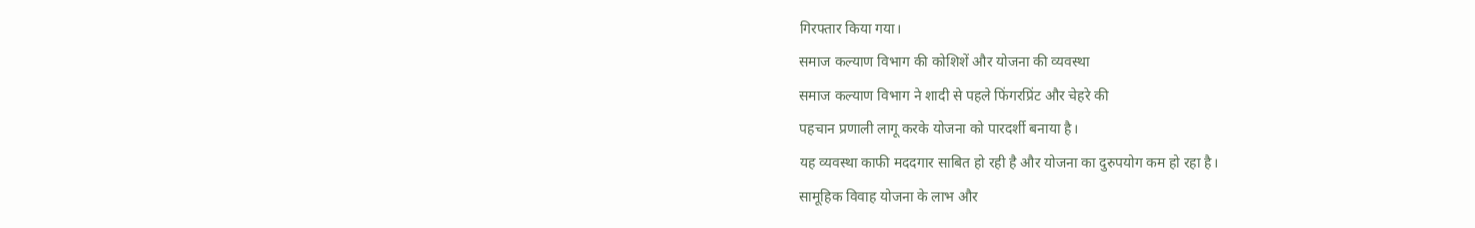गिरफ्तार किया गया।
समाज कल्याण विभाग की कोशिशें और योजना की व्यवस्था
समाज कल्याण विभाग ने शादी से पहले फिंगरप्रिंट और चेहरे की
पहचान प्रणाली लागू करके योजना को पारदर्शी बनाया है।
यह व्यवस्था काफी मददगार साबित हो रही है और योजना का दुरुपयोग कम हो रहा है।
सामूहिक विवाह योजना के लाभ और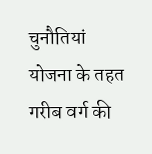चुनौतियां
योजना के तहत गरीब वर्ग की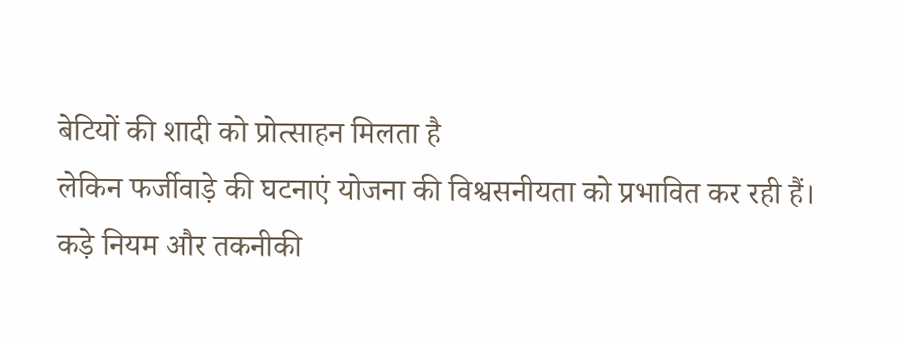बेटियों की शादी को प्रोत्साहन मिलता है
लेकिन फर्जीवाड़े की घटनाएं योजना की विश्वसनीयता को प्रभावित कर रही हैं।
कड़े नियम और तकनीकी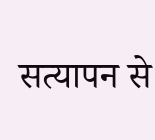सत्यापन से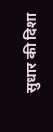सुधार की दिशा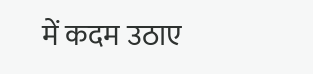में कदम उठाए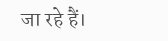जा रहे हैं।